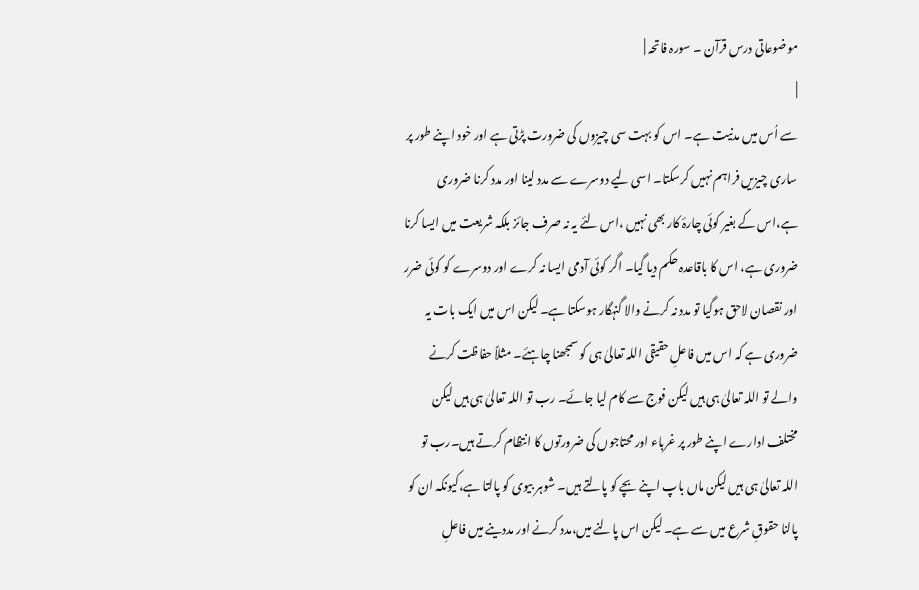موضوعاتی درس قرآن ۔ سورہ فاتحہ |
|
سے اُس میں مدنیت ہے۔ اس کو بہت سی چیزوں کی ضرورت پڑتی ہے اور خود اپنے طور پر ساری چیزیں فراہم نہیں کرسکتا۔ اسی لیے دوسرے سے مدد لینا اور مدد کرنا ضروری ہے،اس کے بغیر کوئی چارۂ کار بھی نہیں ،اس لئے یہ نہ صرف جائز بلکہ شریعت میں ایسا کرنا ضروری ہے، اس کا باقاعدہ حکم دیا گیا۔ اگر کوئی آدمی ایسا نہ کرے اور دوسرے کو کوئی ضرر اور نقصان لاحق ہوگیا تو مدد نہ کرنے والا گنہگار ہوسکتا ہے۔ لیکن اس میں ایک بات یہ ضروری ہے کہ اس میں فاعلِ حقیقی اللہ تعالیٰ ہی کو سمجھنا چاہئے۔ مثلاً حفاظت کرنے والے تو اللہ تعالیٰ ہی ہیں لیکن فوج سے کام لیا جائے۔ رب تو اللہ تعالیٰ ہی ہیں لیکن مختلف ادارے اپنے طور پر غرباء اور محتاجوں کی ضرورتوں کا انتظام کرتے ہیں۔رب تو اللہ تعالیٰ ہی ہیں لیکن ماں باپ اپنے بچے کو پالتے ہیں۔ شوہر بیوی کو پالتا ہے،کیونکہ ان کو پالنا حقوقِ شرع میں سے ہے۔ لیکن اس پالنے میں،مدد کرنے اور مددینے میں فاعلِ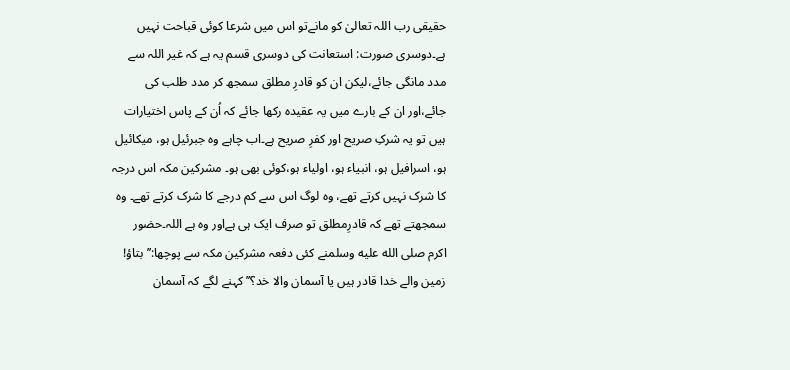حقیقی رب اللہ تعالیٰ کو مانےتو اس میں شرعا کوئی قباحت نہیں ہے۔دوسری صورت: استعانت کی دوسری قسم یہ ہے کہ غیر اللہ سے مدد مانگی جائے،لیکن ان کو قادرِ مطلق سمجھ کر مدد طلب کی جائے،اور ان کے بارے میں یہ عقیدہ رکھا جائے کہ اُن کے پاس اختیارات ہیں تو یہ شرکِ صریح اور کفرِ صریح ہے۔اب چاہے وہ جبرئیل ہو، میکائیل ہو، اسرافیل ہو، انبیاء ہو، اولیاء ہو،کوئی بھی ہو۔ مشرکین مکہ اس درجہ کا شرک نہیں کرتے تھے، وہ لوگ اس سے کم درجے کا شرک کرتے تھے۔ وہ سمجھتے تھے کہ قادرِمطلق تو صرف ایک ہی ہےاور وہ ہے اللہ۔حضور اکرم صلى الله عليه وسلمنے کئی دفعہ مشرکین مکہ سے پوچھا:’’ بتاؤ! زمین والے خدا قادر ہیں یا آسمان والا خد؟’’ کہنے لگے کہ آسمان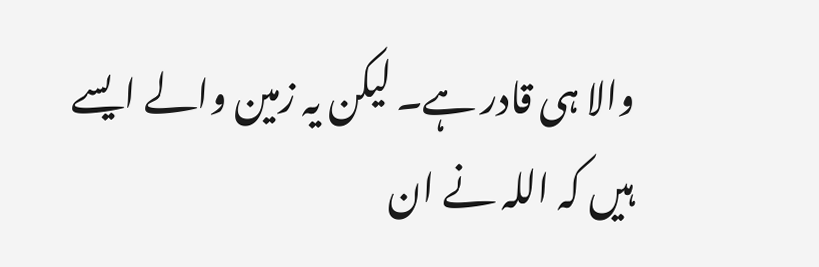والا ہی قادر ہے۔ لیکن یہ زمین والے ایسے ہیں کہ اللہ نے ان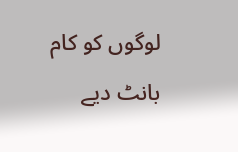لوگوں کو کام بانٹ دیے